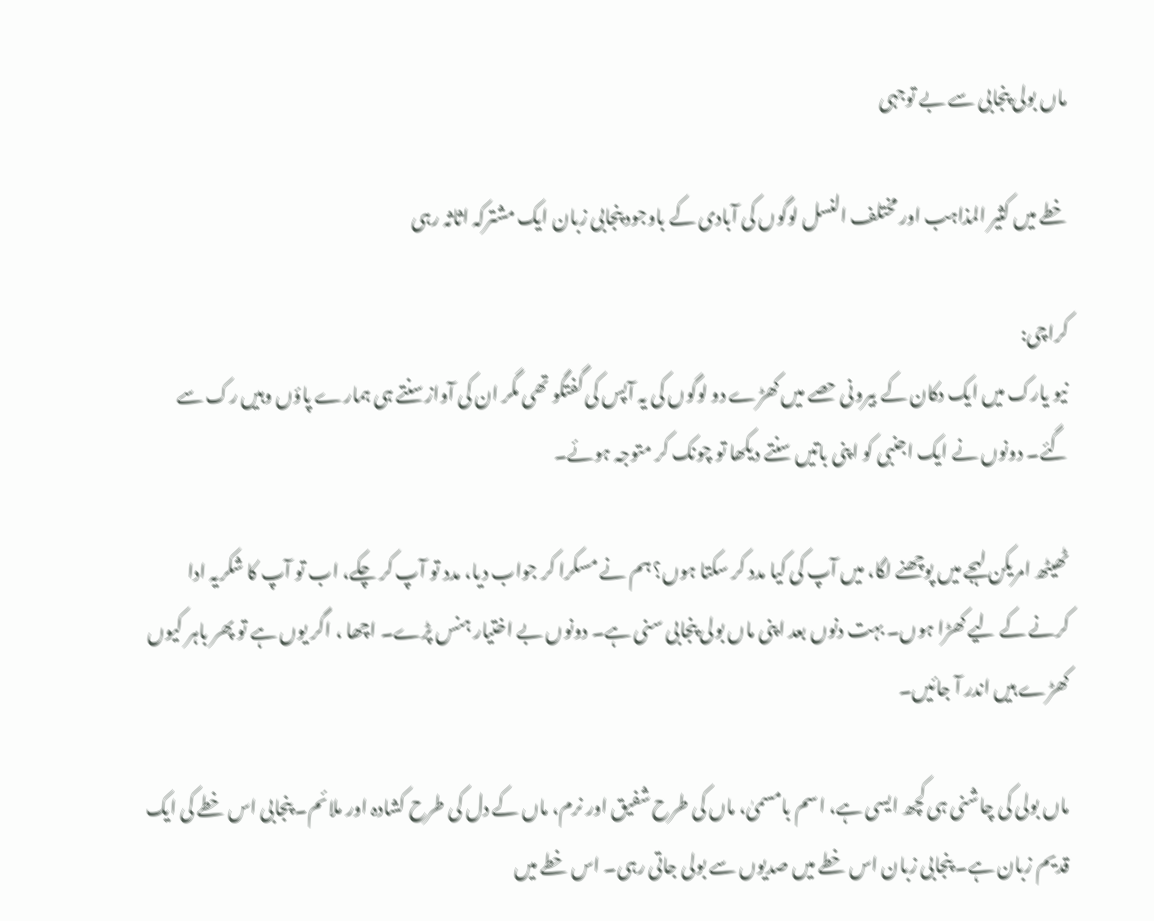ماں بولی پنجابی سے بے توجہی

خطے میں کثیر المذاہب اور مختلف النسل لوگوں کی آبادی کے باوجود پنجابی زبان ایک مشترکہ اثاثہ رہی

کراچی:
نیو یارک میں ایک دکان کے بیرونی حصے میں کھڑے دو لوگوں کی یہ آپس کی گفتگو تھی مگر ان کی آوازسنتے ہی ہمارے پاؤں وہیں رک سے گئے۔ دونوں نے ایک اجنبی کو اپنی باتیں سنتے دیکھا تو چونک کر متوجہ ہوئے۔

ٹھیٹھ امریکن لہجے میں پوچھنے لگا، میں آپ کی کیا مدد کر سکتا ہوں؟ ہم نے مسکرا کر جواب دیا، مدد تو آپ کر چکے، اب تو آپ کا شکریہ ادا کرنے کے لیے کھڑا ہوں۔ بہت دنوں بعد اپنی ماں بولی پنجابی سنی ہے۔ دونوں بے اختیار ہنس پڑے۔ اچھا ، اگر یوں ہے تو پھر باہر کیوں کھڑے ہیں اندر آ جائیں۔

ماں بولی کی چاشنی ہی کچھ ایسی ہے، اسم بامسمیٰ، ماں کی طرح شفیق اور نرم، ماں کے دل کی طرح کشادہ اور ملائم۔ پنجابی اس خطے کی ایک قدیم زبان ہے۔ پنجابی زبان اس خطے میں صدیوں سے بولی جاتی رہی۔ اس خطے میں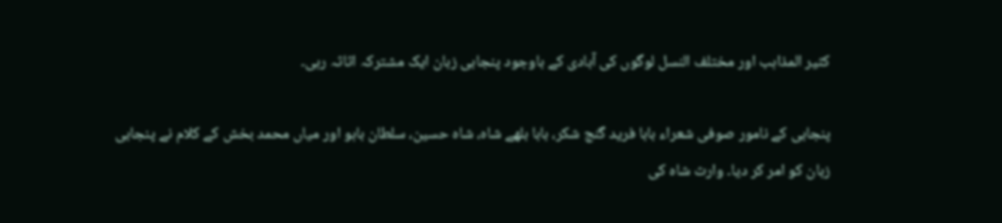کثیر المذاہب اور مختلف النسل لوگوں کی آبادی کے باوجود پنجابی زبان ایک مشترکہ اثاثہ رہی۔

پنجابی کے نامور صوفی شعراء بابا فرید گنج شکر، بابا بلھے شاہ، شاہ حسین، سلطان باہو اور میاں محمد بخش کے کلام نے پنجابی زبان کو امر کر دیا۔ وارث شاہ کی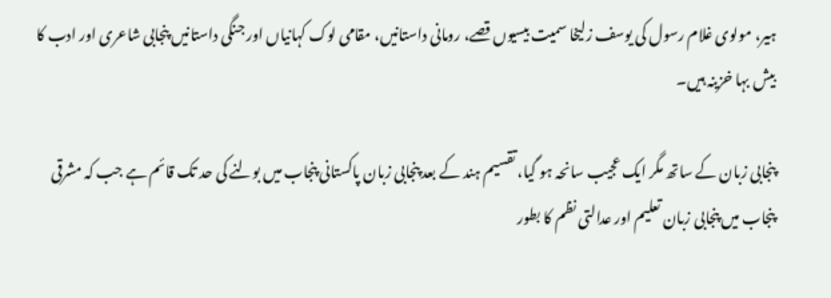ہیر، مولوی غلام رسول کی یوسف زلیخا سمیت بیسیوں قصے، رومانی داستانیں، مقامی لوک کہانیاں اور جنگی داستانیں پنجابی شاعری اور ادب کا بیش بہا خزینہ ہیں۔

پنجابی زبان کے ساتھ مگر ایک عجیب سانحہ ہو گیا، تقسیم ہند کے بعد پنجابی زبان پاکستانی پنجاب میں بولنے کی حد تک قائم ہے جب کہ مشرقی پنجاب میں پنجابی زبان تعلیم اور عدالتی نظم کا بطور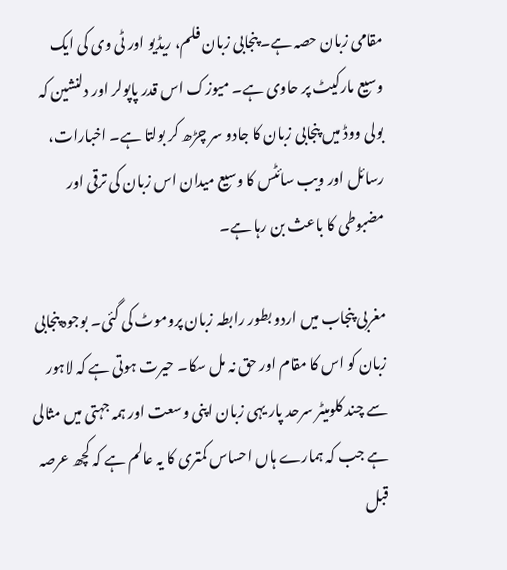مقامی زبان حصہ ہے۔ پنجابی زبان فلم، ریڈیو اور ٹی وی کی ایک وسیع مارکیٹ پر حاوی ہے۔ میوزک اس قدر پاپولر اور دلنشین کہ بولی ووڈ میں پنجابی زبان کا جادو سر چڑھ کر بولتا ہے۔ اخبارات، رسائل اور ویب سائٹس کا وسیع میدان اس زبان کی ترقی اور مضبوطی کا باعث بن رہا ہے۔

مغربی پنجاب میں اردو بطور رابطہ زبان پروموٹ کی گئی۔ بوجوہ پنجابی زبان کو اس کا مقام اور حق نہ مل سکا۔ حیرت ہوتی ہے کہ لاہور سے چند کلومیٹر سرحد پار یہی زبان اپنی وسعت اور ہمہ جہتی میں مثالی ہے جب کہ ہمارے ہاں احساس کمتری کا یہ عالم ہے کہ کچھ عرصہ قبل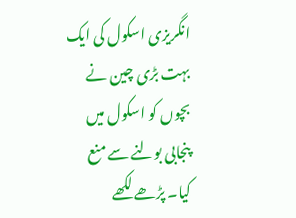انگریزی اسکول کی ایک بہت بڑی چین نے بچوں کو اسکول میں پنجابی بولنے سے منع کیا۔ پڑھے لکھے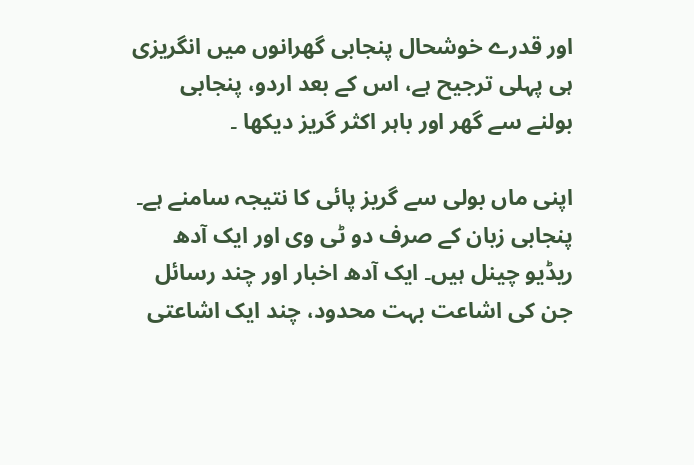اور قدرے خوشحال پنجابی گھرانوں میں انگریزی ہی پہلی ترجیح ہے، اس کے بعد اردو، پنجابی بولنے سے گھر اور باہر اکثر گریز دیکھا ۔

اپنی ماں بولی سے گریز پائی کا نتیجہ سامنے ہے۔ پنجابی زبان کے صرف دو ٹی وی اور ایک آدھ ریڈیو چینل ہیں۔ ایک آدھ اخبار اور چند رسائل جن کی اشاعت بہت محدود، چند ایک اشاعتی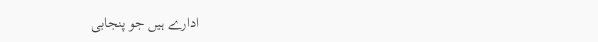ادارے ہیں جو پنجابی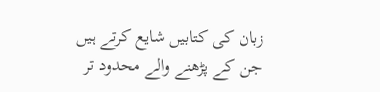زبان کی کتابیں شایع کرتے ہیں جن کے پڑھنے والے محدود تر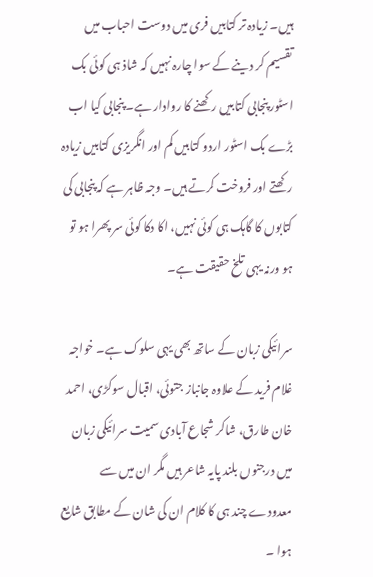ہیں۔ زیادہ تر کتابیں فری میں دوست احباب میں تقسیم کر دینے کے سوا چارہ نہیں کہ شاذ ہی کوئی بک اسٹور پنجابی کتابیں رکھنے کا روادار ہے۔ پنجابی کیا اب بڑے بک اسٹور اردو کتابیں کم اور انگریزی کتابیں زیادہ رکھتے اور فروخت کرتے ہیں۔ وجہ ظاہر ہے کہ پنجابی کی کتابوں کا گاہک ہی کوئی نہیں، اکا دکا کوئی سر پھرا ہو تو ہو ورنہ یہی تلخ حقیقت ہے۔

سرائیکی زبان کے ساتھ بھی یہی سلوک ہے۔ خواجہ غلام فرید کے علاوہ جانباز جتوئی، اقبال سوکڑی، احمد خان طارق، شاکر شجاع آبادی سمیت سرائیکی زبان میں درجنوں بلند پایہ شاعر ہیں مگر ان میں سے معدودے چند ہی کا کلام ان کی شان کے مطابق شایع ہوا ۔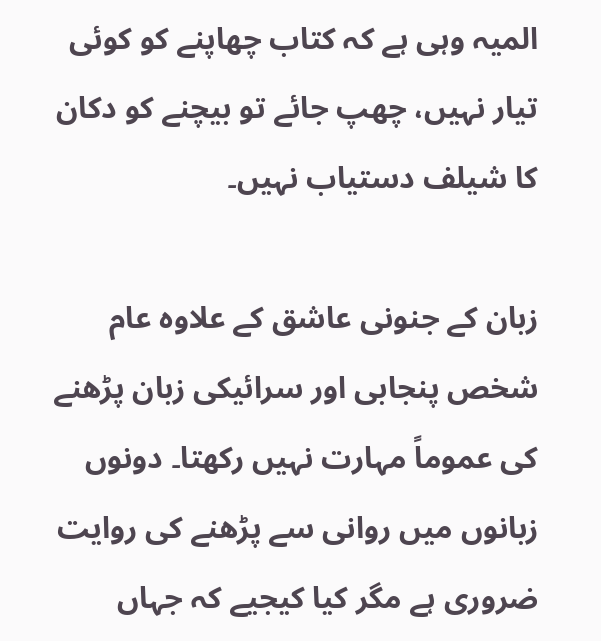المیہ وہی ہے کہ کتاب چھاپنے کو کوئی تیار نہیں، چھپ جائے تو بیچنے کو دکان کا شیلف دستیاب نہیں۔

زبان کے جنونی عاشق کے علاوہ عام شخص پنجابی اور سرائیکی زبان پڑھنے کی عموماً مہارت نہیں رکھتا۔ دونوں زبانوں میں روانی سے پڑھنے کی روایت ضروری ہے مگر کیا کیجیے کہ جہاں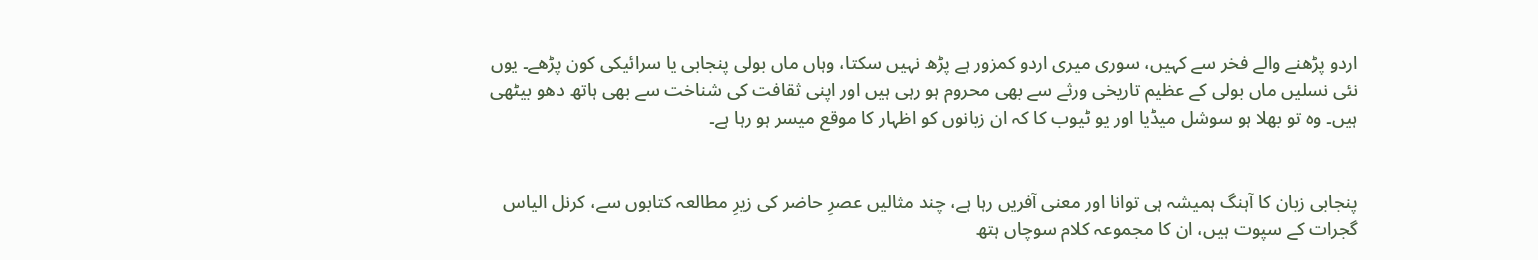اردو پڑھنے والے فخر سے کہیں، سوری میری اردو کمزور ہے پڑھ نہیں سکتا، وہاں ماں بولی پنجابی یا سرائیکی کون پڑھے۔ یوں نئی نسلیں ماں بولی کے عظیم تاریخی ورثے سے بھی محروم ہو رہی ہیں اور اپنی ثقافت کی شناخت سے بھی ہاتھ دھو بیٹھی ہیں۔ وہ تو بھلا ہو سوشل میڈیا اور یو ٹیوب کا کہ ان زبانوں کو اظہار کا موقع میسر ہو رہا ہے۔


پنجابی زبان کا آہنگ ہمیشہ ہی توانا اور معنی آفریں رہا ہے، چند مثالیں عصرِ حاضر کی زیرِ مطالعہ کتابوں سے، کرنل الیاس گجرات کے سپوت ہیں، ان کا مجموعہ کلام سوچاں ہتھ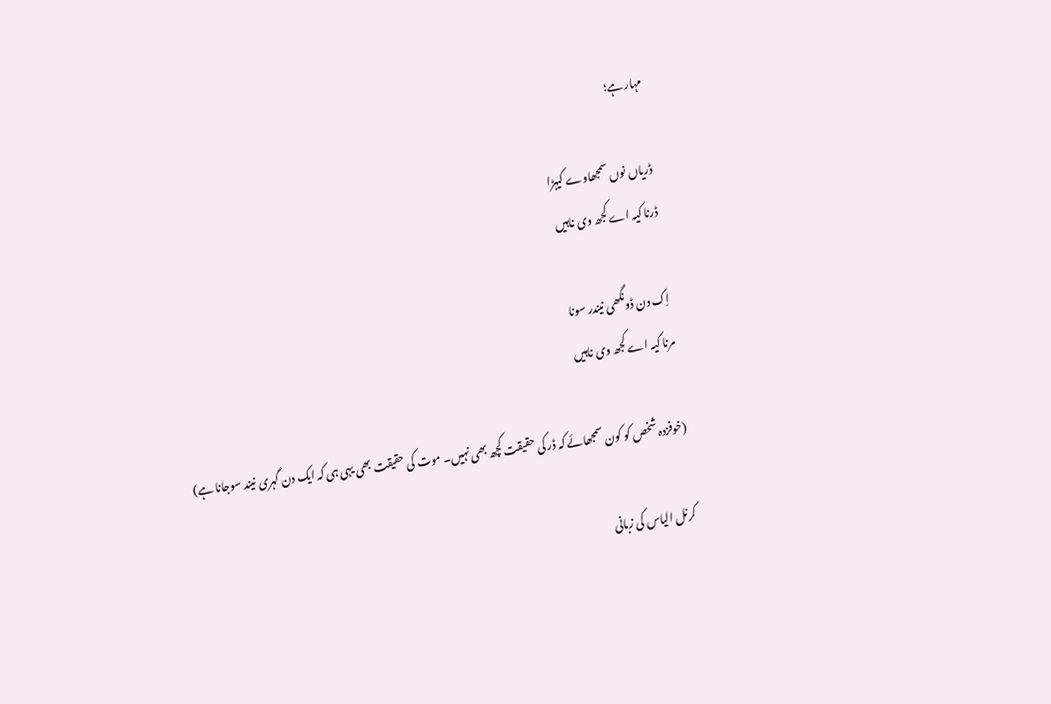مہار ہے؛

ڈریاں نوں سمجھاوے کیہڑا
ڈرنا کیہ اے کجھ وی ناہیں

اِک دن ڈونگھی نیندر سونا
مرنا کیہ اے کجھ وی ناہیں

(خوفزدہ شخص کو کون سمجھائے کہ ڈر کی حقیقت کچھ بھی نہیں۔ موت کی حقیقت بھی یہی ہی کہ ایک دن گہری نیند سوجانا ہے)

کرنل الیاس کی زبانی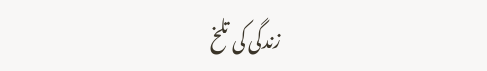زندگی کی تلخ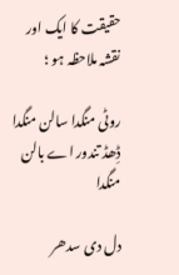حقیقت کا ایک اور نقشہ ملاحظہ ہو ؛

روٹی منگدا سالن منگدا
ڈِھڈ تندور اے بالن منگدا

دل دی سدھر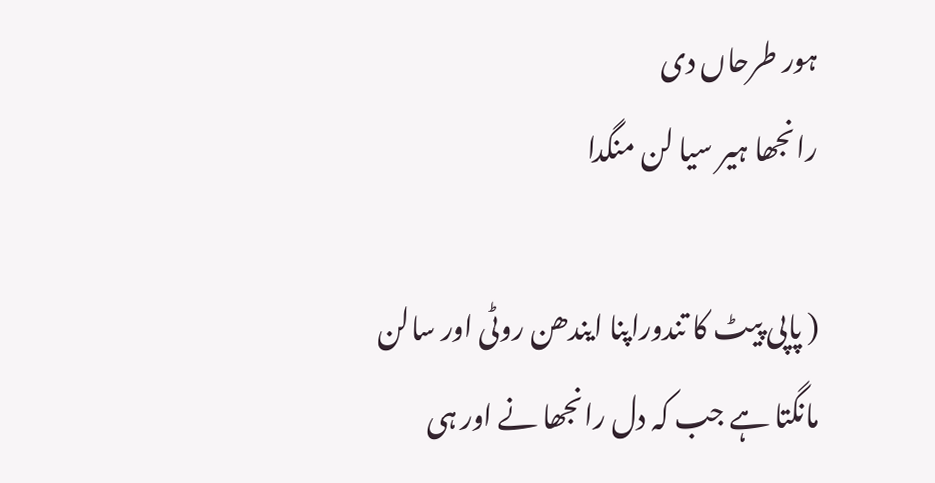ہور طرحاں دی
رانجھا ہیر سیا لن منگدا

( پاپی پیٹ کا تندوراپنا ایندھن روٹی اور سالن مانگتا ہے جب کہ دل رانجھا نے اور ہی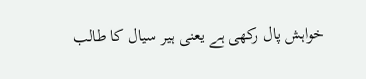خواہش پال رکھی ہے یعنی ہیر سیال کا طالب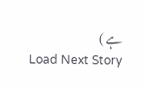ہے )
Load Next Story